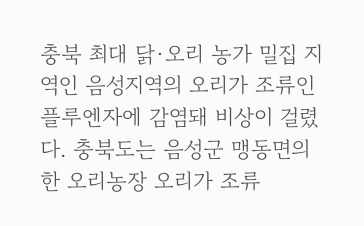충북 최대 닭·오리 농가 밀집 지역인 음성지역의 오리가 조류인플루엔자에 감염돼 비상이 걸렸다. 충북도는 음성군 맹동면의 한 오리농장 오리가 조류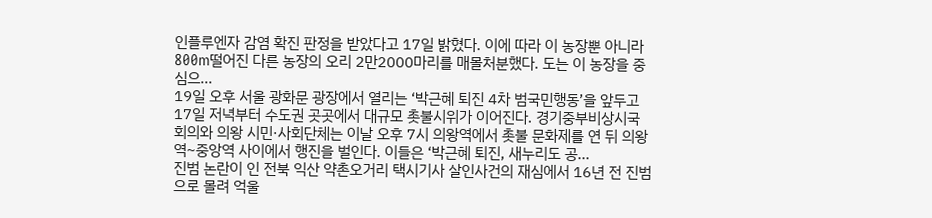인플루엔자 감염 확진 판정을 받았다고 17일 밝혔다. 이에 따라 이 농장뿐 아니라 800m떨어진 다른 농장의 오리 2만2000마리를 매몰처분했다. 도는 이 농장을 중심으...
19일 오후 서울 광화문 광장에서 열리는 ‘박근혜 퇴진 4차 범국민행동’을 앞두고 17일 저녁부터 수도권 곳곳에서 대규모 촛불시위가 이어진다. 경기중부비상시국회의와 의왕 시민·사회단체는 이날 오후 7시 의왕역에서 촛불 문화제를 연 뒤 의왕역~중앙역 사이에서 행진을 벌인다. 이들은 ‘박근혜 퇴진, 새누리도 공...
진범 논란이 인 전북 익산 약촌오거리 택시기사 살인사건의 재심에서 16년 전 진범으로 몰려 억울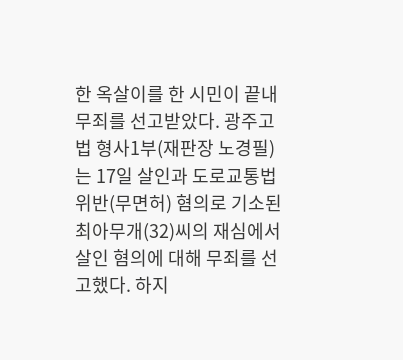한 옥살이를 한 시민이 끝내 무죄를 선고받았다. 광주고법 형사1부(재판장 노경필)는 17일 살인과 도로교통법 위반(무면허) 혐의로 기소된 최아무개(32)씨의 재심에서 살인 혐의에 대해 무죄를 선고했다. 하지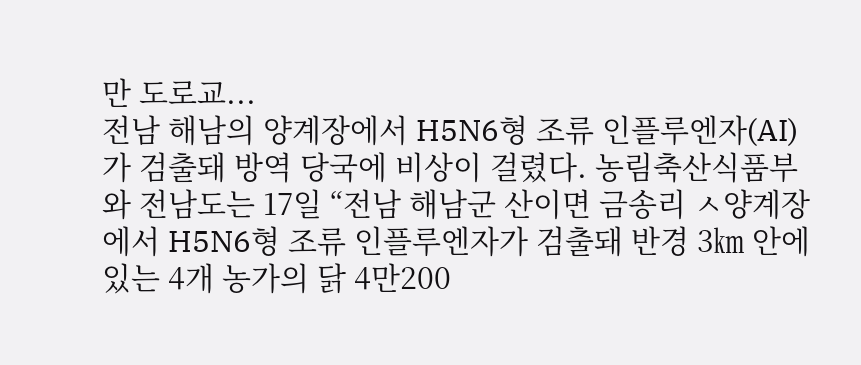만 도로교...
전남 해남의 양계장에서 H5N6형 조류 인플루엔자(AI)가 검출돼 방역 당국에 비상이 걸렸다. 농림축산식품부와 전남도는 17일 “전남 해남군 산이면 금송리 ㅅ양계장에서 H5N6형 조류 인플루엔자가 검출돼 반경 3㎞ 안에 있는 4개 농가의 닭 4만200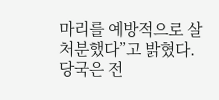마리를 예방적으로 살처분했다”고 밝혔다. 당국은 전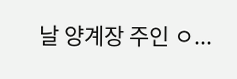날 양계장 주인 ㅇ...